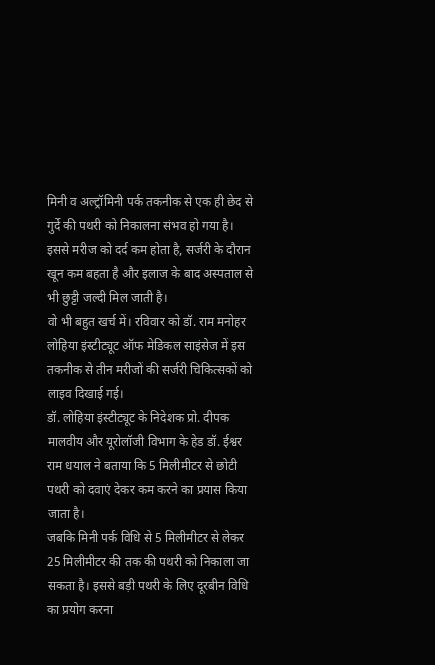मिनी व अल्ट्रॉमिनी पर्क तकनीक से एक ही छेद से गुर्दे की पथरी को निकालना संभव हो गया है। इससे मरीज को दर्द कम होता है, सर्जरी के दौरान खून कम बहता है और इलाज के बाद अस्पताल से भी छुट्टी जल्दी मिल जाती है।
वो भी बहुत खर्च में। रविवार को डॉ. राम मनोहर लोहिया इंस्टीट्यूट ऑफ मेडिकल साइंसेज में इस तकनीक से तीन मरीजों की सर्जरी चिकित्सकों को लाइव दिखाई गई।
डॉ. लोहिया इंस्टीट्यूट के निदेशक प्रो. दीपक मालवीय और यूरोलॉजी विभाग के हेड डॉ. ईश्वर राम धयाल ने बताया कि 5 मिलीमीटर से छोटी पथरी को दवाएं देकर कम करने का प्रयास किया जाता है।
जबकि मिनी पर्क विधि से 5 मिलीमीटर से लेकर 25 मिलीमीटर की तक की पथरी को निकाला जा सकता है। इससे बड़ी पथरी के लिए दूरबीन विधि का प्रयोग करना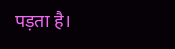पड़ता है।